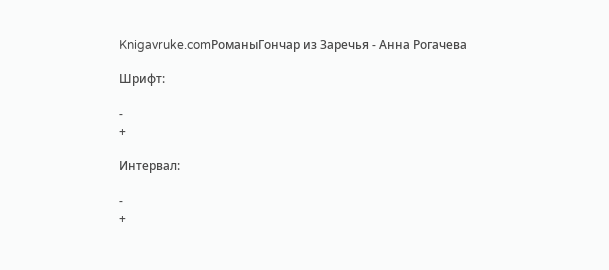Knigavruke.comРоманыГончар из Заречья - Анна Рогачева

Шрифт:

-
+

Интервал:

-
+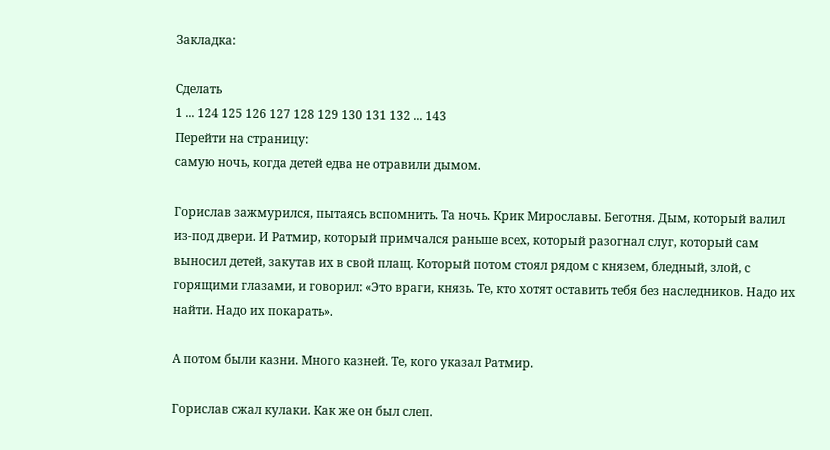Закладка:

Сделать
1 ... 124 125 126 127 128 129 130 131 132 ... 143
Перейти на страницу:
самую ночь, когда детей едва не отравили дымом.

Горислав зажмурился, пытаясь вспомнить. Та ночь. Крик Мирославы. Беготня. Дым, который валил из-под двери. И Ратмир, который примчался раньше всех, который разогнал слуг, который сам выносил детей, закутав их в свой плащ. Который потом стоял рядом с князем, бледный, злой, с горящими глазами, и говорил: «Это враги, князь. Те, кто хотят оставить тебя без наследников. Надо их найти. Надо их покарать».

А потом были казни. Много казней. Те, кого указал Ратмир.

Горислав сжал кулаки. Как же он был слеп.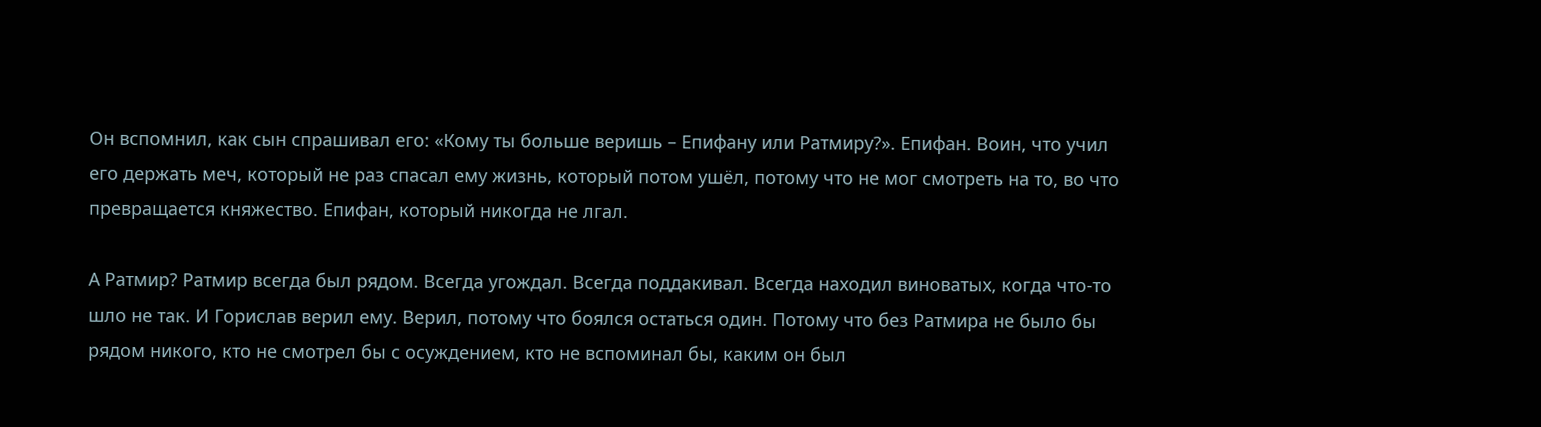Он вспомнил, как сын спрашивал его: «Кому ты больше веришь – Епифану или Ратмиру?». Епифан. Воин, что учил его держать меч, который не раз спасал ему жизнь, который потом ушёл, потому что не мог смотреть на то, во что превращается княжество. Епифан, который никогда не лгал.

А Ратмир? Ратмир всегда был рядом. Всегда угождал. Всегда поддакивал. Всегда находил виноватых, когда что-то шло не так. И Горислав верил ему. Верил, потому что боялся остаться один. Потому что без Ратмира не было бы рядом никого, кто не смотрел бы с осуждением, кто не вспоминал бы, каким он был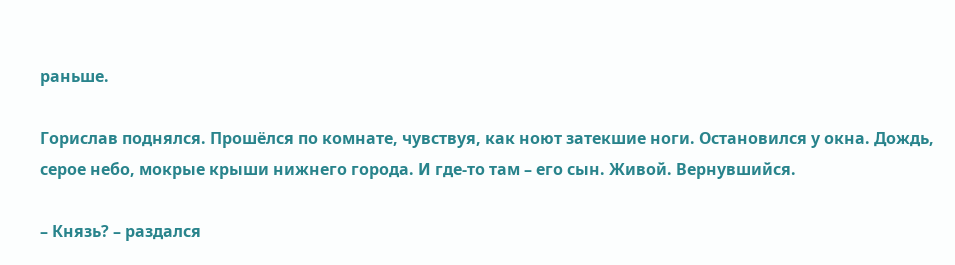раньше.

Горислав поднялся. Прошёлся по комнате, чувствуя, как ноют затекшие ноги. Остановился у окна. Дождь, серое небо, мокрые крыши нижнего города. И где-то там – его сын. Живой. Вернувшийся.

– Князь? – раздался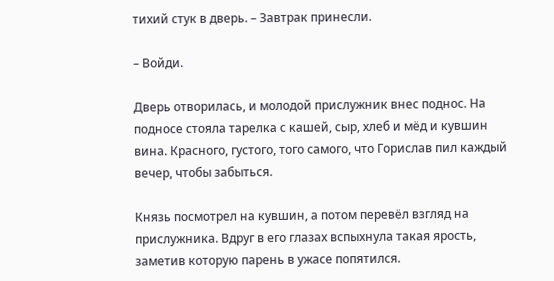тихий стук в дверь. – Завтрак принесли.

– Войди.

Дверь отворилась, и молодой прислужник внес поднос. На подносе стояла тарелка с кашей, сыр, хлеб и мёд и кувшин вина. Красного, густого, того самого, что Горислав пил каждый вечер, чтобы забыться.

Князь посмотрел на кувшин, а потом перевёл взгляд на прислужника. Вдруг в его глазах вспыхнула такая ярость, заметив которую парень в ужасе попятился.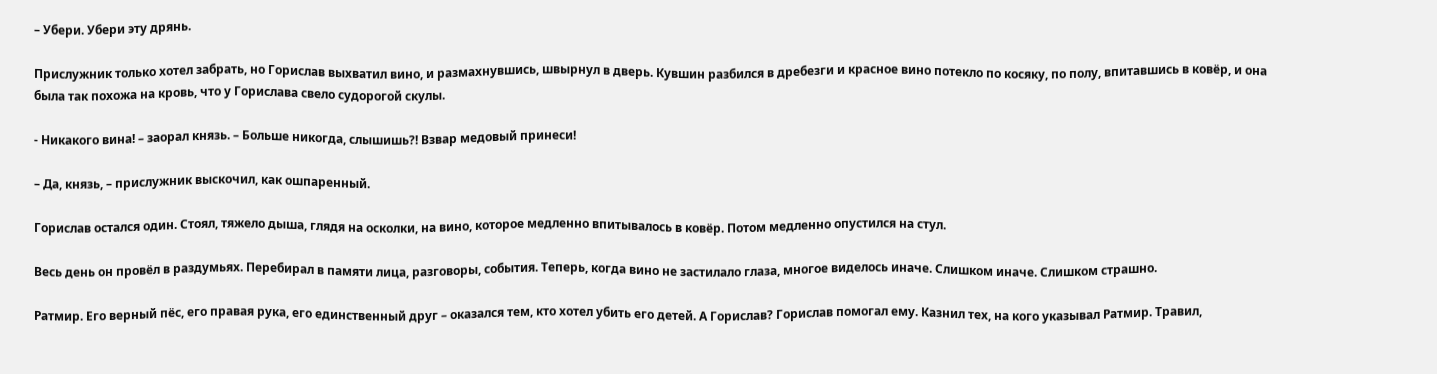– Убери. Убери эту дрянь.

Прислужник только хотел забрать, но Горислав выхватил вино, и размахнувшись, швырнул в дверь. Кувшин разбился в дребезги и красное вино потекло по косяку, по полу, впитавшись в ковёр, и она была так похожа на кровь, что у Горислава свело судорогой скулы.

- Никакого вина! – заорал князь. – Больше никогда, слышишь?! Взвар медовый принеси!

– Да, князь, – прислужник выскочил, как ошпаренный.

Горислав остался один. Стоял, тяжело дыша, глядя на осколки, на вино, которое медленно впитывалось в ковёр. Потом медленно опустился на стул.

Весь день он провёл в раздумьях. Перебирал в памяти лица, разговоры, события. Теперь, когда вино не застилало глаза, многое виделось иначе. Слишком иначе. Слишком страшно.

Ратмир. Его верный пёс, его правая рука, его единственный друг – оказался тем, кто хотел убить его детей. А Горислав? Горислав помогал ему. Казнил тех, на кого указывал Ратмир. Травил,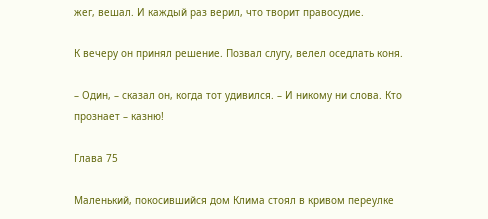жег, вешал. И каждый раз верил, что творит правосудие.

К вечеру он принял решение. Позвал слугу, велел оседлать коня.

– Один, – сказал он, когда тот удивился. – И никому ни слова. Кто прознает – казню!

Глава 75

Маленький, покосившийся дом Клима стоял в кривом переулке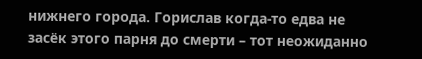нижнего города. Горислав когда-то едва не засёк этого парня до смерти – тот неожиданно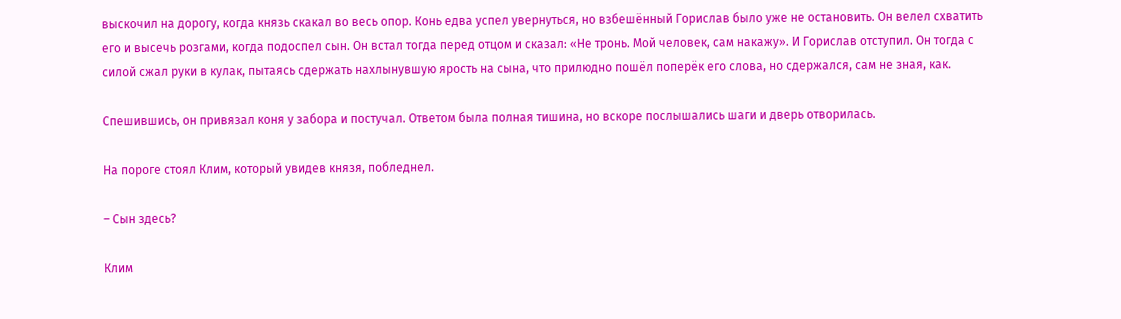выскочил на дорогу, когда князь скакал во весь опор. Конь едва успел увернуться, но взбешённый Горислав было уже не остановить. Он велел схватить его и высечь розгами, когда подоспел сын. Он встал тогда перед отцом и сказал: «Не тронь. Мой человек, сам накажу». И Горислав отступил. Он тогда с силой сжал руки в кулак, пытаясь сдержать нахлынувшую ярость на сына, что прилюдно пошёл поперёк его слова, но сдержался, сам не зная, как.

Спешившись, он привязал коня у забора и постучал. Ответом была полная тишина, но вскоре послышались шаги и дверь отворилась.

На пороге стоял Клим, который увидев князя, побледнел.

– Сын здесь?

Клим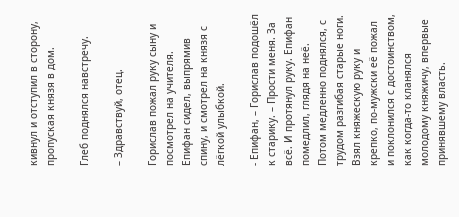кивнул и отступил в сторону, пропуская князя в дом.

Глеб поднялся навстречу.

– Здравствуй, отец.

Горислав пожал руку сыну и посмотрел на учителя. Епифан сидел, выпрямив спину, и смотрел на князя с лёгкой улыбкой.

- Епифан, – Горислав подошёл к старику. – Прости меня. За всё. И протянул руку. Епифан помедлил, глядя на неё. Потом медленно поднялся, с трудом разгибая старые ноги. Взял княжескую руку и крепко, по-мужски её пожал и поклонился с достоинством, как когда-то кланялся молодому княжичу, впервые принявшему власть.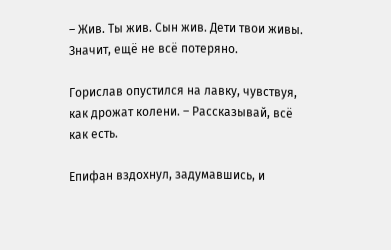– Жив. Ты жив. Сын жив. Дети твои живы. Значит, ещё не всё потеряно.

Горислав опустился на лавку, чувствуя, как дрожат колени. – Рассказывай, всё как есть.

Епифан вздохнул, задумавшись, и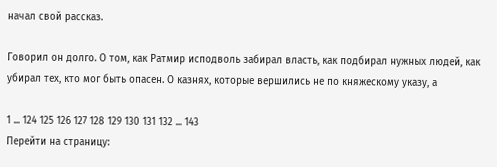начал свой рассказ.

Говорил он долго. О том, как Ратмир исподволь забирал власть, как подбирал нужных людей, как убирал тех, кто мог быть опасен. О казнях, которые вершились не по княжескому указу, а

1 ... 124 125 126 127 128 129 130 131 132 ... 143
Перейти на страницу: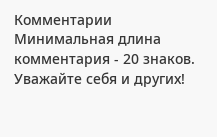Комментарии
Минимальная длина комментария - 20 знаков. Уважайте себя и других!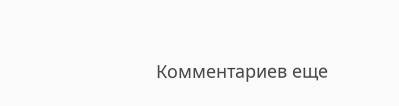Комментариев еще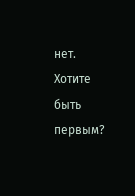нет. Хотите быть первым?